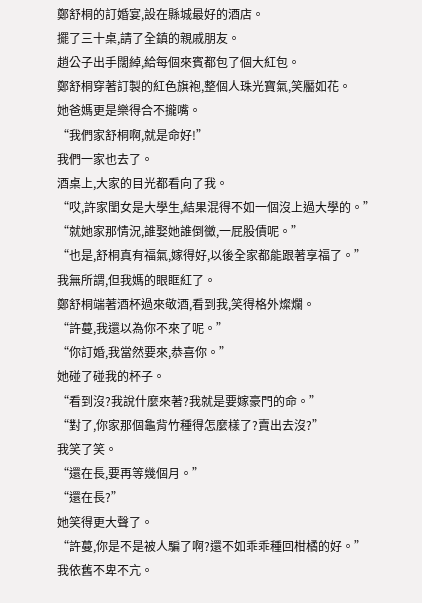鄭舒桐的訂婚宴,設在縣城最好的酒店。
擺了三十桌,請了全鎮的親戚朋友。
趙公子出手闊綽,給每個來賓都包了個大紅包。
鄭舒桐穿著訂製的紅色旗袍,整個人珠光寶氣,笑靨如花。
她爸媽更是樂得合不攏嘴。
“我們家舒桐啊,就是命好!”
我們一家也去了。
酒桌上,大家的目光都看向了我。
“哎,許家閨女是大學生,結果混得不如一個沒上過大學的。”
“就她家那情況,誰娶她誰倒黴,一屁股債呢。”
“也是,舒桐真有福氣,嫁得好,以後全家都能跟著享福了。”
我無所謂,但我媽的眼眶紅了。
鄭舒桐端著酒杯過來敬酒,看到我,笑得格外燦爛。
“許蔓,我還以為你不來了呢。”
“你訂婚,我當然要來,恭喜你。”
她碰了碰我的杯子。
“看到沒?我說什麼來著?我就是要嫁豪門的命。”
“對了,你家那個龜背竹種得怎麼樣了?賣出去沒?”
我笑了笑。
“還在長,要再等幾個月。”
“還在長?”
她笑得更大聲了。
“許蔓,你是不是被人騙了啊?還不如乖乖種回柑橘的好。”
我依舊不卑不亢。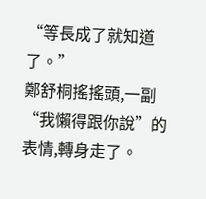“等長成了就知道了。”
鄭舒桐搖搖頭,一副“我懶得跟你說”的表情,轉身走了。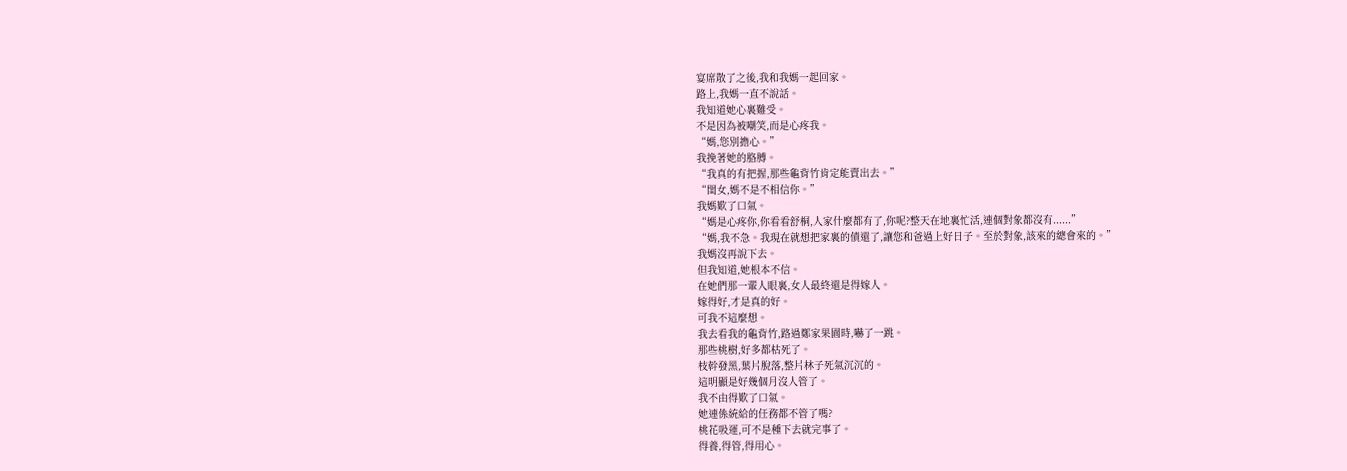宴席散了之後,我和我媽一起回家。
路上,我媽一直不說話。
我知道她心裏難受。
不是因為被嘲笑,而是心疼我。
“媽,您別擔心。”
我挽著她的胳膊。
“我真的有把握,那些龜背竹肯定能賣出去。”
“閨女,媽不是不相信你。”
我媽歎了口氣。
“媽是心疼你,你看看舒桐,人家什麼都有了,你呢?整天在地裏忙活,連個對象都沒有......”
“媽,我不急。我現在就想把家裏的債還了,讓您和爸過上好日子。至於對象,該來的總會來的。”
我媽沒再說下去。
但我知道,她根本不信。
在她們那一輩人眼裏,女人最終還是得嫁人。
嫁得好,才是真的好。
可我不這麼想。
我去看我的龜背竹,路過鄭家果園時,嚇了一跳。
那些桃樹,好多都枯死了。
枝幹發黑,葉片脫落,整片林子死氣沉沉的。
這明顯是好幾個月沒人管了。
我不由得歎了口氣。
她連係統給的任務都不管了嗎?
桃花吸運,可不是種下去就完事了。
得養,得管,得用心。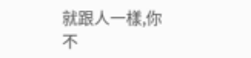就跟人一樣,你不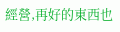經營,再好的東西也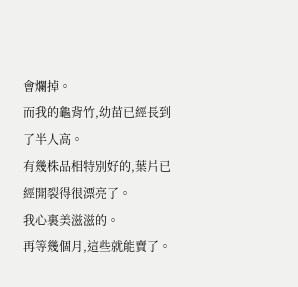會爛掉。
而我的龜背竹,幼苗已經長到了半人高。
有幾株品相特別好的,葉片已經開裂得很漂亮了。
我心裏美滋滋的。
再等幾個月,這些就能賣了。